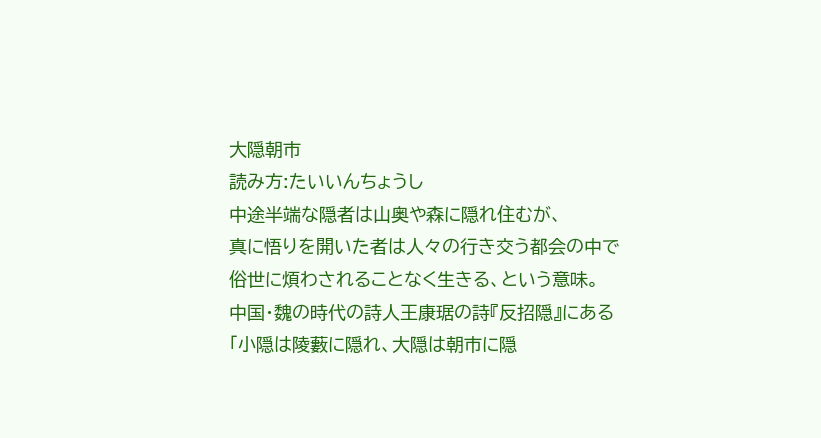大隠朝市
読み方:たいいんちょうし
中途半端な隠者は山奥や森に隠れ住むが、
真に悟りを開いた者は人々の行き交う都会の中で
俗世に煩わされることなく生きる、という意味。
中国・魏の時代の詩人王康琚の詩『反招隠』にある
「小隠は陵藪に隠れ、大隠は朝市に隠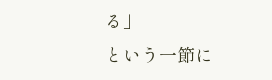る」
という一節に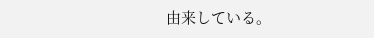由来している。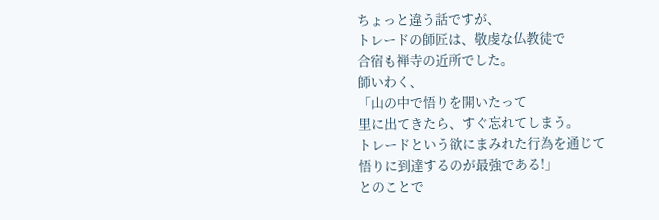ちょっと違う話ですが、
トレードの師匠は、敬虔な仏教徒で
合宿も禅寺の近所でした。
師いわく、
「山の中で悟りを開いたって
里に出てきたら、すぐ忘れてしまう。
トレードという欲にまみれた行為を通じて
悟りに到達するのが最強である!」
とのことで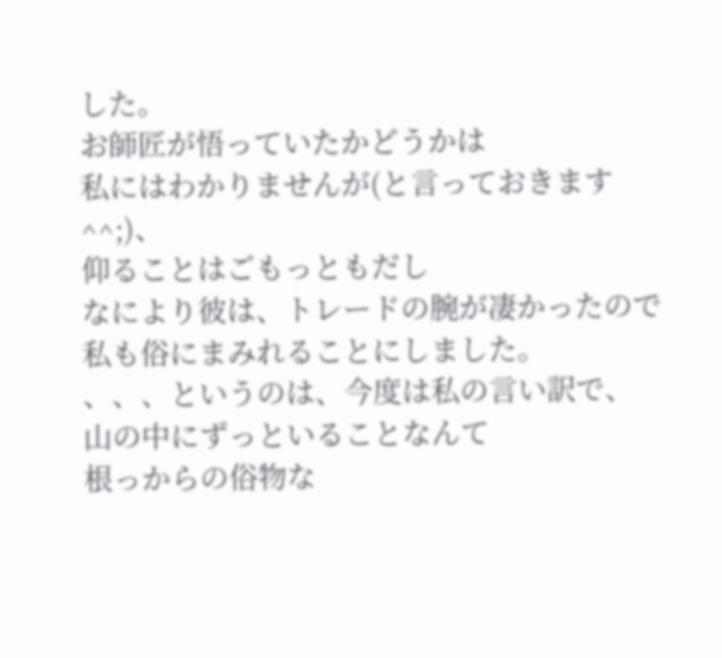した。
お師匠が悟っていたかどうかは
私にはわかりませんが(と言っておきます^^;)、
仰ることはごもっともだし
なにより彼は、トレードの腕が凄かったので
私も俗にまみれることにしました。
、、、というのは、今度は私の言い訳で、
山の中にずっといることなんて
根っからの俗物な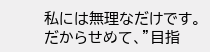私には無理なだけです。
だからせめて、”目指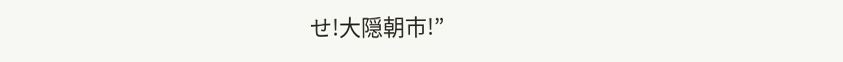せ!大隠朝市!”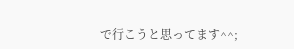で行こうと思ってます^^;